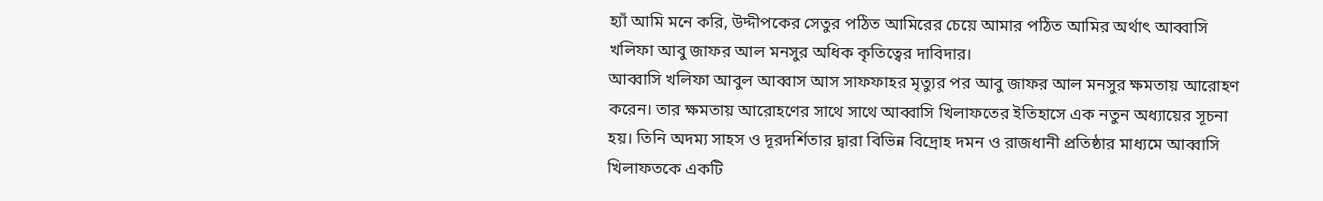হ্যাঁ আমি মনে করি, উদ্দীপকের সেতুর পঠিত আমিরের চেয়ে আমার পঠিত আমির অর্থাৎ আব্বাসি খলিফা আবু জাফর আল মনসুর অধিক কৃতিত্বের দাবিদার।
আব্বাসি খলিফা আবুল আব্বাস আস সাফফাহর মৃত্যুর পর আবু জাফর আল মনসুর ক্ষমতায় আরোহণ করেন। তার ক্ষমতায় আরোহণের সাথে সাথে আব্বাসি খিলাফতের ইতিহাসে এক নতুন অধ্যায়ের সূচনা হয়। তিনি অদম্য সাহস ও দূরদর্শিতার দ্বারা বিভিন্ন বিদ্রোহ দমন ও রাজধানী প্রতিষ্ঠার মাধ্যমে আব্বাসি খিলাফতকে একটি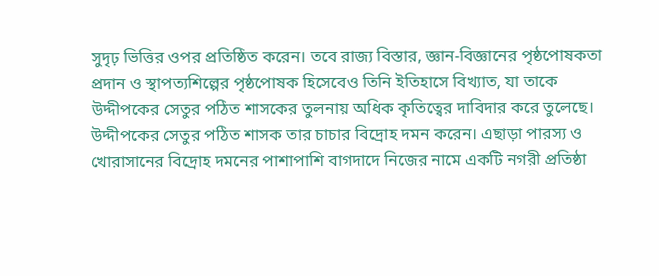সুদৃঢ় ভিত্তির ওপর প্রতিষ্ঠিত করেন। তবে রাজ্য বিস্তার, জ্ঞান-বিজ্ঞানের পৃষ্ঠপোষকতা প্রদান ও স্থাপত্যশিল্পের পৃষ্ঠপোষক হিসেবেও তিনি ইতিহাসে বিখ্যাত, যা তাকে উদ্দীপকের সেতুর পঠিত শাসকের তুলনায় অধিক কৃতিত্বের দাবিদার করে তুলেছে।
উদ্দীপকের সেতুর পঠিত শাসক তার চাচার বিদ্রোহ দমন করেন। এছাড়া পারস্য ও খোরাসানের বিদ্রোহ দমনের পাশাপাশি বাগদাদে নিজের নামে একটি নগরী প্রতিষ্ঠা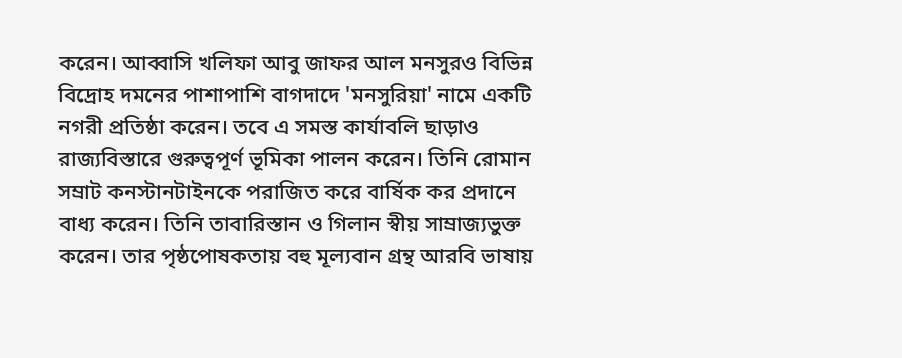করেন। আব্বাসি খলিফা আবু জাফর আল মনসুরও বিভিন্ন বিদ্রোহ দমনের পাশাপাশি বাগদাদে 'মনসুরিয়া' নামে একটি নগরী প্রতিষ্ঠা করেন। তবে এ সমস্ত কার্যাবলি ছাড়াও রাজ্যবিস্তারে গুরুত্বপূর্ণ ভূমিকা পালন করেন। তিনি রোমান সম্রাট কনস্টানটাইনকে পরাজিত করে বার্ষিক কর প্রদানে বাধ্য করেন। তিনি তাবারিস্তান ও গিলান স্বীয় সাম্রাজ্যভুক্ত করেন। তার পৃষ্ঠপোষকতায় বহু মূল্যবান গ্রন্থ আরবি ভাষায়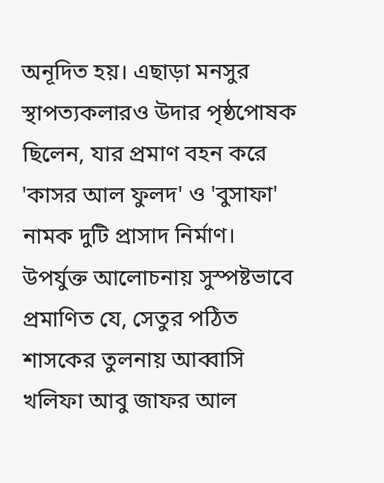অনূদিত হয়। এছাড়া মনসুর স্থাপত্যকলারও উদার পৃষ্ঠপোষক ছিলেন, যার প্রমাণ বহন করে 'কাসর আল ফুলদ' ও 'বুসাফা' নামক দুটি প্রাসাদ নির্মাণ।
উপর্যুক্ত আলোচনায় সুস্পষ্টভাবে প্রমাণিত যে, সেতুর পঠিত শাসকের তুলনায় আব্বাসি খলিফা আবু জাফর আল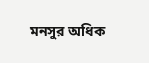মনসুর অধিক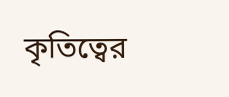কৃতিত্বের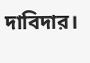দাবিদার।